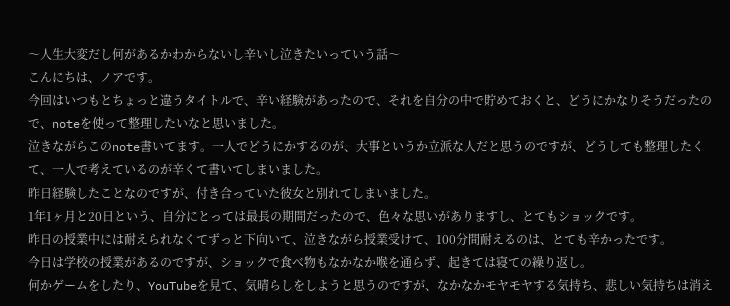〜人生大変だし何があるかわからないし辛いし泣きたいっていう話〜
こんにちは、ノアです。
今回はいつもとちょっと違うタイトルで、辛い経験があったので、それを自分の中で貯めておくと、どうにかなりそうだったので、noteを使って整理したいなと思いました。
泣きながらこのnote書いてます。一人でどうにかするのが、大事というか立派な人だと思うのですが、どうしても整理したくて、一人で考えているのが辛くて書いてしまいました。
昨日経験したことなのですが、付き合っていた彼女と別れてしまいました。
1年1ヶ月と20日という、自分にとっては最長の期間だったので、色々な思いがありますし、とてもショックです。
昨日の授業中には耐えられなくてずっと下向いて、泣きながら授業受けて、100分間耐えるのは、とても辛かったです。
今日は学校の授業があるのですが、ショックで食べ物もなかなか喉を通らず、起きては寝ての繰り返し。
何かゲームをしたり、YouTubeを見て、気晴らしをしようと思うのですが、なかなかモヤモヤする気持ち、悲しい気持ちは消え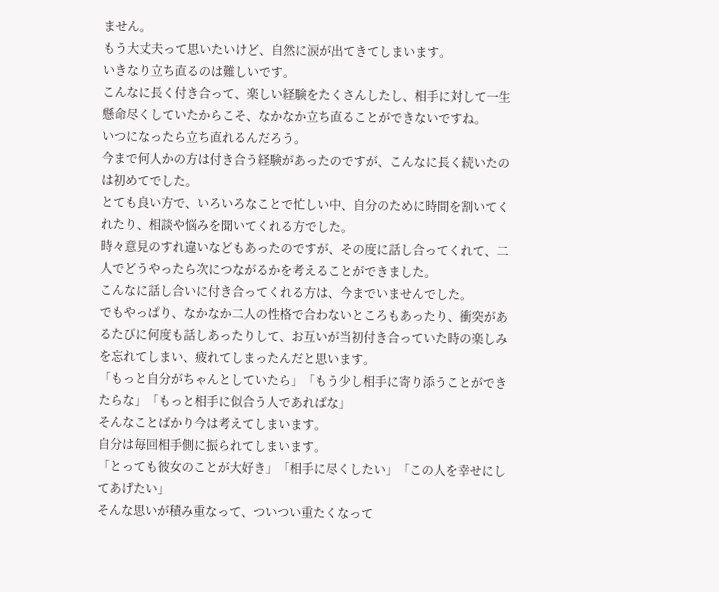ません。
もう大丈夫って思いたいけど、自然に涙が出てきてしまいます。
いきなり立ち直るのは難しいです。
こんなに長く付き合って、楽しい経験をたくさんしたし、相手に対して一生懸命尽くしていたからこそ、なかなか立ち直ることができないですね。
いつになったら立ち直れるんだろう。
今まで何人かの方は付き合う経験があったのですが、こんなに長く続いたのは初めてでした。
とても良い方で、いろいろなことで忙しい中、自分のために時間を割いてくれたり、相談や悩みを聞いてくれる方でした。
時々意見のすれ違いなどもあったのですが、その度に話し合ってくれて、二人でどうやったら次につながるかを考えることができました。
こんなに話し合いに付き合ってくれる方は、今までいませんでした。
でもやっぱり、なかなか二人の性格で合わないところもあったり、衝突があるたびに何度も話しあったりして、お互いが当初付き合っていた時の楽しみを忘れてしまい、疲れてしまったんだと思います。
「もっと自分がちゃんとしていたら」「もう少し相手に寄り添うことができたらな」「もっと相手に似合う人であればな」
そんなことばかり今は考えてしまいます。
自分は毎回相手側に振られてしまいます。
「とっても彼女のことが大好き」「相手に尽くしたい」「この人を幸せにしてあげたい」
そんな思いが積み重なって、ついつい重たくなって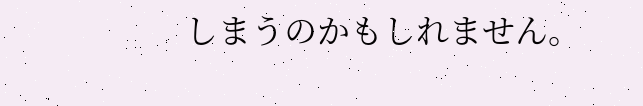しまうのかもしれません。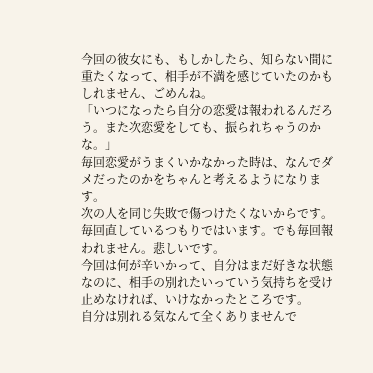今回の彼女にも、もしかしたら、知らない間に重たくなって、相手が不満を感じていたのかもしれません、ごめんね。
「いつになったら自分の恋愛は報われるんだろう。また次恋愛をしても、振られちゃうのかな。」
毎回恋愛がうまくいかなかった時は、なんでダメだったのかをちゃんと考えるようになります。
次の人を同じ失敗で傷つけたくないからです。
毎回直しているつもりではいます。でも毎回報われません。悲しいです。
今回は何が辛いかって、自分はまだ好きな状態なのに、相手の別れたいっていう気持ちを受け止めなければ、いけなかったところです。
自分は別れる気なんて全くありませんで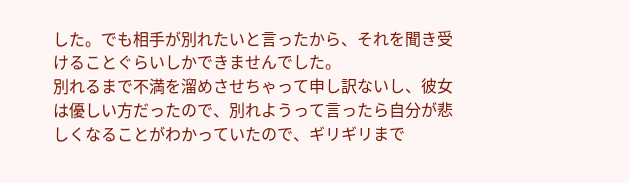した。でも相手が別れたいと言ったから、それを聞き受けることぐらいしかできませんでした。
別れるまで不満を溜めさせちゃって申し訳ないし、彼女は優しい方だったので、別れようって言ったら自分が悲しくなることがわかっていたので、ギリギリまで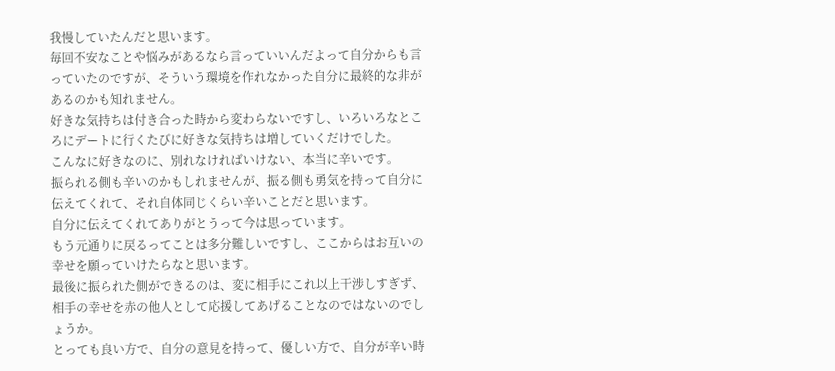我慢していたんだと思います。
毎回不安なことや悩みがあるなら言っていいんだよって自分からも言っていたのですが、そういう環境を作れなかった自分に最終的な非があるのかも知れません。
好きな気持ちは付き合った時から変わらないですし、いろいろなところにデートに行くたびに好きな気持ちは増していくだけでした。
こんなに好きなのに、別れなければいけない、本当に辛いです。
振られる側も辛いのかもしれませんが、振る側も勇気を持って自分に伝えてくれて、それ自体同じくらい辛いことだと思います。
自分に伝えてくれてありがとうって今は思っています。
もう元通りに戻るってことは多分難しいですし、ここからはお互いの幸せを願っていけたらなと思います。
最後に振られた側ができるのは、変に相手にこれ以上干渉しすぎず、相手の幸せを赤の他人として応援してあげることなのではないのでしょうか。
とっても良い方で、自分の意見を持って、優しい方で、自分が辛い時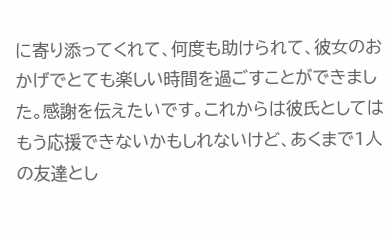に寄り添ってくれて、何度も助けられて、彼女のおかげでとても楽しい時間を過ごすことができました。感謝を伝えたいです。これからは彼氏としてはもう応援できないかもしれないけど、あくまで1人の友達とし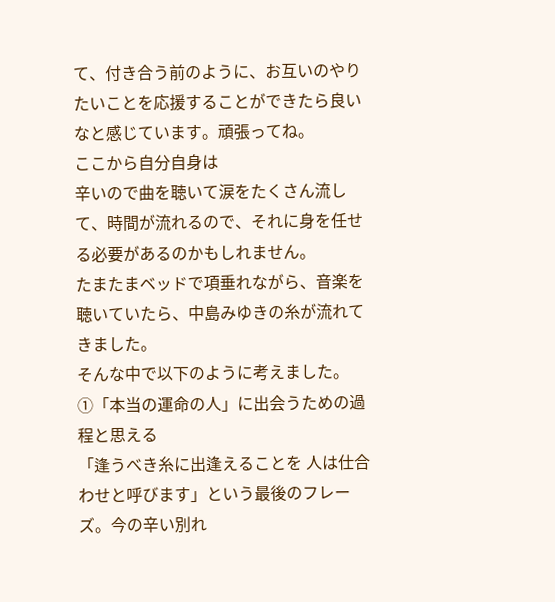て、付き合う前のように、お互いのやりたいことを応援することができたら良いなと感じています。頑張ってね。
ここから自分自身は
辛いので曲を聴いて涙をたくさん流して、時間が流れるので、それに身を任せる必要があるのかもしれません。
たまたまベッドで項垂れながら、音楽を聴いていたら、中島みゆきの糸が流れてきました。
そんな中で以下のように考えました。
①「本当の運命の人」に出会うための過程と思える
「逢うべき糸に出逢えることを 人は仕合わせと呼びます」という最後のフレーズ。今の辛い別れ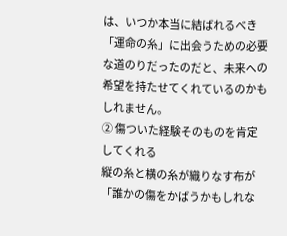は、いつか本当に結ばれるべき「運命の糸」に出会うための必要な道のりだったのだと、未来への希望を持たせてくれているのかもしれません。
② 傷ついた経験そのものを肯定してくれる
縦の糸と横の糸が織りなす布が「誰かの傷をかばうかもしれな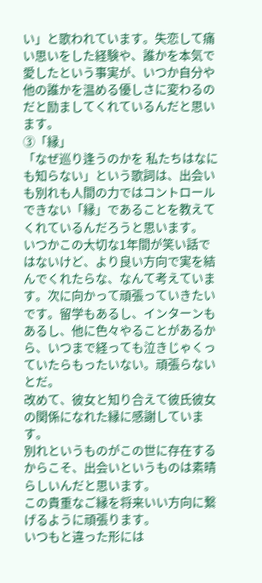い」と歌われています。失恋して痛い思いをした経験や、誰かを本気で愛したという事実が、いつか自分や他の誰かを温める優しさに変わるのだと励ましてくれているんだと思います。
③「縁」
「なぜ巡り逢うのかを 私たちはなにも知らない」という歌詞は、出会いも別れも人間の力ではコントロールできない「縁」であることを教えてくれているんだろうと思います。
いつかこの大切な1年間が笑い話ではないけど、より良い方向で実を結んでくれたらな、なんて考えています。次に向かって頑張っていきたいです。留学もあるし、インターンもあるし、他に色々やることがあるから、いつまで経っても泣きじゃくっていたらもったいない。頑張らないとだ。
改めて、彼女と知り合えて彼氏彼女の関係になれた縁に感謝しています。
別れというものがこの世に存在するからこそ、出会いというものは素晴らしいんだと思います。
この貴重なご縁を将来いい方向に繋げるように頑張ります。
いつもと違った形には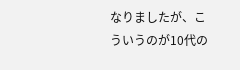なりましたが、こういうのが10代の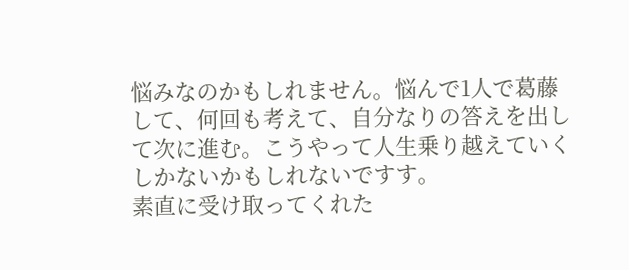悩みなのかもしれません。悩んで1人で葛藤して、何回も考えて、自分なりの答えを出して次に進む。こうやって人生乗り越えていくしかないかもしれないですす。
素直に受け取ってくれた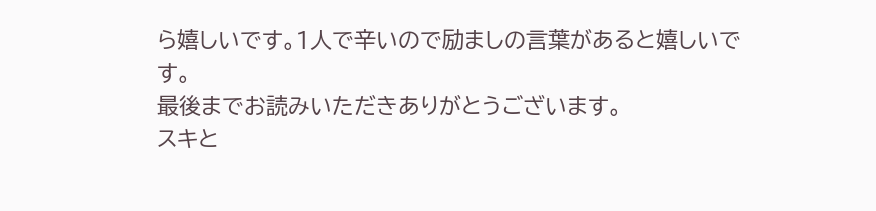ら嬉しいです。1人で辛いので励ましの言葉があると嬉しいです。
最後までお読みいただきありがとうございます。
スキと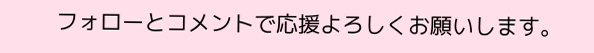フォローとコメントで応援よろしくお願いします。